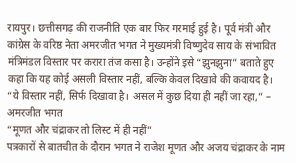रायपुर। छत्तीसगढ़ की राजनीति एक बार फिर गरमाई हुई है। पूर्व मंत्री और कांग्रेस के वरिष्ठ नेता अमरजीत भगत ने मुख्यमंत्री विष्णुदेव साय के संभावित मंत्रिमंडल विस्तार पर करारा तंज कसा है। उन्होंने इसे “झुनझुना” बताते हुए कहा कि यह कोई असली विस्तार नहीं, बल्कि केवल दिखावे की कवायद है।
“ये विस्तार नहीं, सिर्फ दिखावा है। असल में कुछ दिया ही नहीं जा रहा,” – अमरजीत भगत
“मूणत और चंद्राकर तो लिस्ट में ही नहीं”
पत्रकारों से बातचीत के दौरान भगत ने राजेश मूणत और अजय चंद्राकर के नाम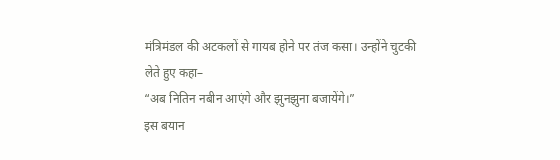मंत्रिमंडल की अटकलों से गायब होने पर तंज कसा। उन्होंने चुटकी लेते हुए कहा–
“अब नितिन नबीन आएंगे और झुनझुना बजायेंगे।”
इस बयान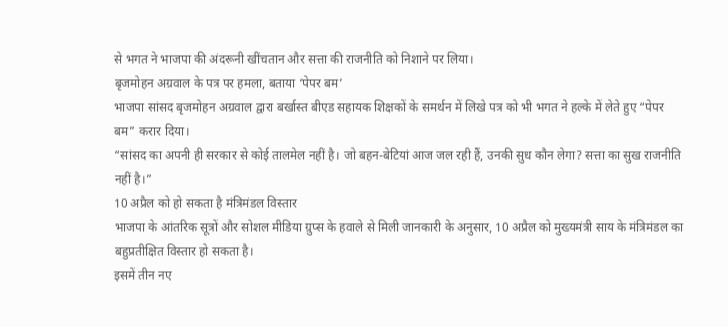से भगत ने भाजपा की अंदरूनी खींचतान और सत्ता की राजनीति को निशाने पर लिया।
बृजमोहन अग्रवाल के पत्र पर हमला, बताया ‘पेपर बम’
भाजपा सांसद बृजमोहन अग्रवाल द्वारा बर्खास्त बीएड सहायक शिक्षकों के समर्थन में लिखे पत्र को भी भगत ने हल्के में लेते हुए “पेपर बम” करार दिया।
“सांसद का अपनी ही सरकार से कोई तालमेल नहीं है। जो बहन-बेटियां आज जल रही हैं, उनकी सुध कौन लेगा? सत्ता का सुख राजनीति नहीं है।”
10 अप्रैल को हो सकता है मंत्रिमंडल विस्तार
भाजपा के आंतरिक सूत्रों और सोशल मीडिया ग्रुप्स के हवाले से मिली जानकारी के अनुसार, 10 अप्रैल को मुख्यमंत्री साय के मंत्रिमंडल का बहुप्रतीक्षित विस्तार हो सकता है।
इसमें तीन नए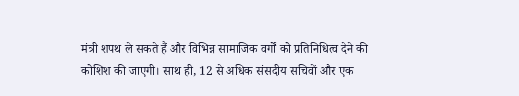मंत्री शपथ ले सकते हैं और विभिन्न सामाजिक वर्गों को प्रतिनिधित्व देने की कोशिश की जाएगी। साथ ही, 12 से अधिक संसदीय सचिवों और एक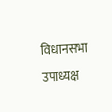विधानसभा उपाध्यक्ष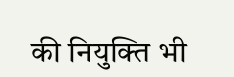की नियुक्ति भी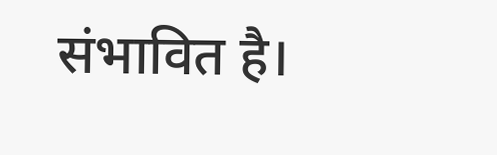संभावित है।